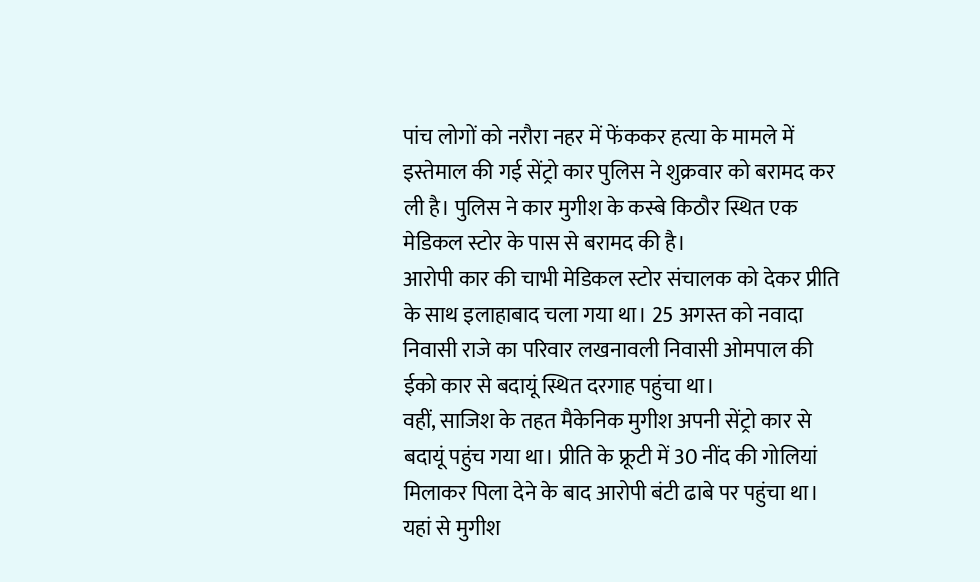पांच लोगों को नरौरा नहर में फेंककर हत्या के मामले में इस्तेमाल की गई सेंट्रो कार पुलिस ने शुक्रवार को बरामद कर ली है। पुलिस ने कार मुगीश के कस्बे किठौर स्थित एक मेडिकल स्टोर के पास से बरामद की है।
आरोपी कार की चाभी मेडिकल स्टोर संचालक को देकर प्रीति के साथ इलाहाबाद चला गया था। 25 अगस्त को नवादा निवासी राजे का परिवार लखनावली निवासी ओमपाल की ईको कार से बदायूं स्थित दरगाह पहुंचा था।
वहीं, साजिश के तहत मैकेनिक मुगीश अपनी सेंट्रो कार से बदायूं पहुंच गया था। प्रीति के फ्रूटी में 30 नींद की गोलियां मिलाकर पिला देने के बाद आरोपी बंटी ढाबे पर पहुंचा था।
यहां से मुगीश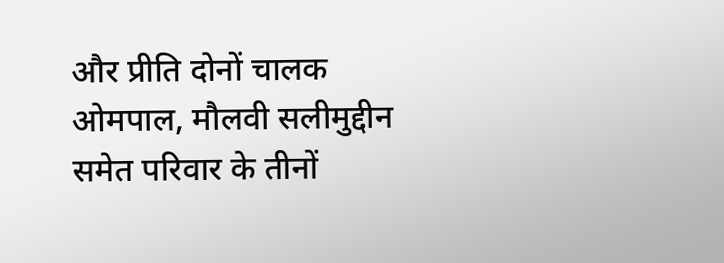और प्रीति दोनों चालक ओमपाल, मौलवी सलीमुद्दीन समेत परिवार के तीनों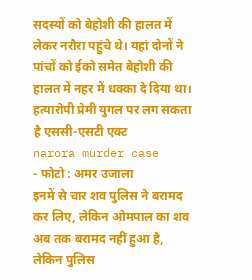सदस्यों को बेहोशी की हालत में लेकर नरौरा पहुंचे थे। यहां दोनों ने पांचों को ईको समेत बेहोशी की हालत में नहर में धक्का दे दिया था।
हत्यारोपी प्रेमी युगल पर लग सकता है एससी-एसटी एक्ट
narora murder case
- फोटो : अमर उजाला
इनमें से चार शव पुलिस ने बरामद कर लिए, लेकिन ओमपाल का शव अब तक बरामद नहीं हुआ है, लेकिन पुलिस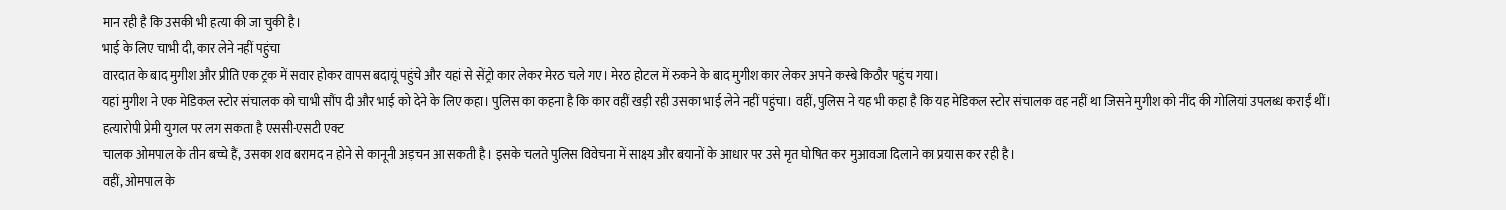मान रही है कि उसकी भी हत्या की जा चुकी है।
भाई के लिए चाभी दी, कार लेने नहीं पहुंचा
वारदात के बाद मुगीश और प्रीति एक ट्रक में सवार होकर वापस बदायूं पहुंचे और यहां से सेंट्रो कार लेकर मेरठ चले गए। मेरठ होटल में रुकने के बाद मुगीश कार लेकर अपने कस्बे किठौर पहुंच गया।
यहां मुगीश ने एक मेडिकल स्टोर संचालक को चाभी सौंप दी और भाई को देने के लिए कहा। पुलिस का कहना है कि कार वहीं खड़ी रही उसका भाई लेने नहीं पहुंचा। वहीं, पुलिस ने यह भी कहा है कि यह मेडिकल स्टोर संचालक वह नहीं था जिसने मुगीश को नींद की गोलियां उपलब्ध कराईं थीं।
हत्यारोपी प्रेमी युगल पर लग सकता है एससी-एसटी एक्ट
चालक ओमपाल के तीन बच्चे हैं, उसका शव बरामद न होने से कानूनी अड़चन आ सकती है। इसके चलते पुलिस विवेचना में साक्ष्य और बयानों के आधार पर उसे मृत घोषित कर मुआवजा दिलाने का प्रयास कर रही है।
वहीं, ओमपाल के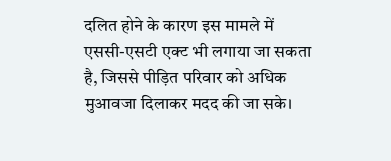दलित होने के कारण इस मामले में एससी-एसटी एक्ट भी लगाया जा सकता है, जिससे पीड़ित परिवार को अधिक मुआवजा दिलाकर मदद की जा सके।